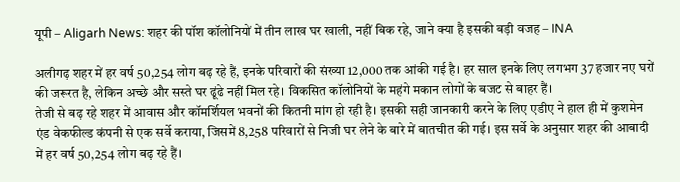यूपी – Aligarh News: शहर की पॉश कॉलोनियों में तीन लाख घर खाली, नहीं बिक रहे, जाने क्या है इसकी बड़ी वजह – INA

अलीगढ़ शहर में हर वर्ष 50,254 लोग बढ़ रहे हैं, इनके परिवारों की संख्या 12,000 तक आंकी गई है। हर साल इनके लिए लगभग 37 हजार नए घरों की जरूरत है, लेकिन अच्छे और सस्ते घर ढूंढे नहीं मिल रहे। विकसित कॉलोनियों के महंगे मकान लोगों के बजट से बाहर हैं।
तेजी से बढ़ रहे शहर में आवास और कॉमर्शियल भवनों की कितनी मांग हो रही है। इसकी सही जानकारी करने के लिए एडीए ने हाल ही में कुशमेन एंड वेकफील्ड कंपनी से एक सर्वे कराया, जिसमें 8,258 परिवारों से निजी घर लेने के बारे में बातचीत की गई। इस सर्वे के अनुसार शहर की आबादी में हर वर्ष 50,254 लोग बढ़ रहे हैं।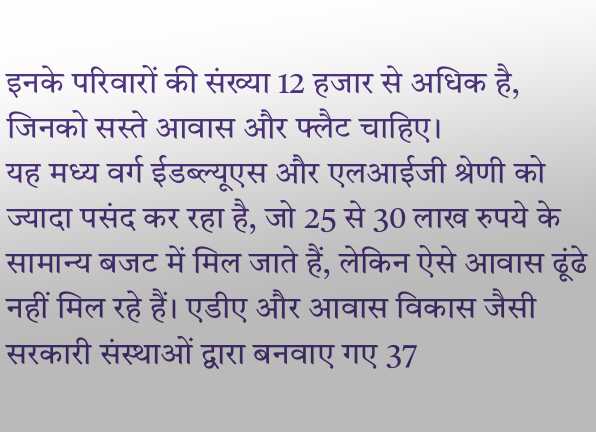इनके परिवारों की संख्या 12 हजार से अधिक है, जिनको सस्ते आवास और फ्लैट चाहिए।
यह मध्य वर्ग ईडब्ल्यूएस और एलआईजी श्रेणी को ज्यादा पसंद कर रहा है, जो 25 से 30 लाख रुपये के सामान्य बजट में मिल जाते हैं, लेकिन ऐसे आवास ढूंढे नहीं मिल रहे हैं। एडीए और आवास विकास जैसी सरकारी संस्थाओं द्वारा बनवाए गए 37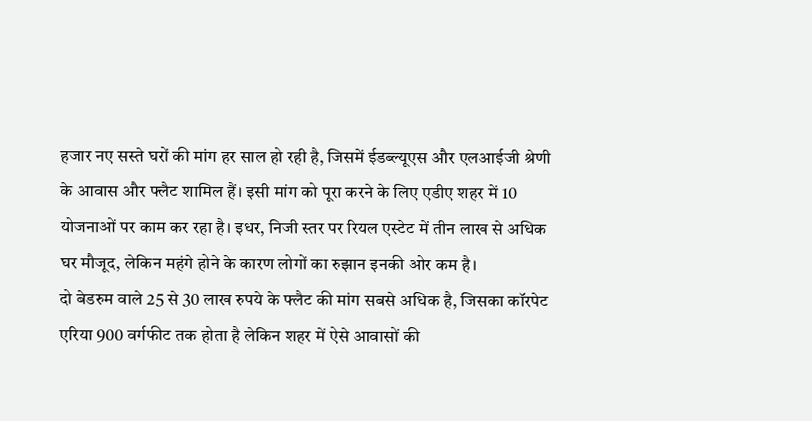हजार नए सस्ते घरों की मांग हर साल हो रही है, जिसमें ईडब्ल्यूएस और एलआईजी श्रेणी के आवास और फ्लैट शामिल हैं। इसी मांग को पूरा करने के लिए एडीए शहर में 10 योजनाओं पर काम कर रहा है। इधर, निजी स्तर पर रियल एस्टेट में तीन लाख से अधिक घर मौजूद, लेकिन महंगे होने के कारण लोगों का रुझान इनकी ओर कम है।
दो बेडरुम वाले 25 से 30 लाख रुपये के फ्लैट की मांग सबसे अधिक है, जिसका कॉरपेट एरिया 900 वर्गफीट तक होता है लेकिन शहर में ऐसे आवासों की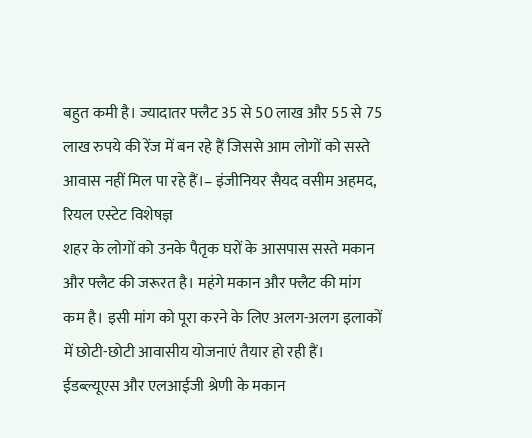बहुत कमी है। ज्यादातर फ्लैट 35 से 50 लाख और 55 से 75 लाख रुपये की रेंज में बन रहे हैं जिससे आम लोगों को सस्ते आवास नहीं मिल पा रहे हैं।– इंजीनियर सैयद वसीम अहमद, रियल एस्टेट विशेषज्ञ
शहर के लोगों को उनके पैतृक घरों के आसपास सस्ते मकान और फ्लैट की जरूरत है। महंगे मकान और फ्लैट की मांग कम है। इसी मांग को पूरा करने के लिए अलग-अलग इलाकों में छोटी-छोटी आवासीय योजनाएं तैयार हो रही हैं। ईडब्ल्यूएस और एलआईजी श्रेणी के मकान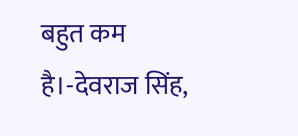बहुत कम है।-देवराज सिंह,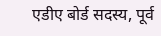एडीए बोर्ड सदस्य, पूर्व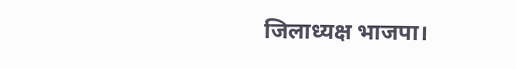जिलाध्यक्ष भाजपा।